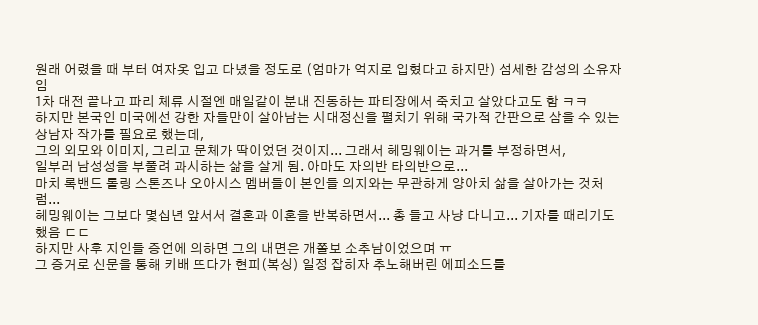원래 어렸을 때 부터 여자옷 입고 다녔을 정도로 (엄마가 억지로 입혔다고 하지만) 섬세한 감성의 소유자임
1차 대전 끝나고 파리 체류 시절엔 매일같이 분내 진동하는 파티장에서 죽치고 살았다고도 함 ㅋㅋ
하지만 본국인 미국에선 강한 자들만이 살아남는 시대정신을 펼치기 위해 국가적 간판으로 삼을 수 있는 상남자 작가를 필요로 했는데,
그의 외모와 이미지, 그리고 문체가 딱이었던 것이지... 그래서 헤밍웨이는 과거를 부정하면서,
일부러 남성성을 부풀려 과시하는 삶을 살게 됨. 아마도 자의반 타의반으로...
마치 록밴드 롤링 스톤즈나 오아시스 멤버들이 본인들 의지와는 무관하게 양아치 삶을 살아가는 것처럼...
헤밍웨이는 그보다 몇십년 앞서서 결혼과 이혼을 반복하면서... 총 들고 사냥 다니고... 기자를 때리기도 했음 ㄷㄷ
하지만 사후 지인들 증언에 의하면 그의 내면은 개쫄보 소추남이었으며 ㅠ
그 증거로 신문을 통해 키배 뜨다가 현피(복싱) 일정 잡히자 추노해버린 에피소드를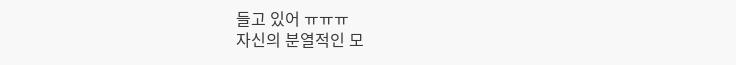들고 있어 ㅠㅠㅠ
자신의 분열적인 모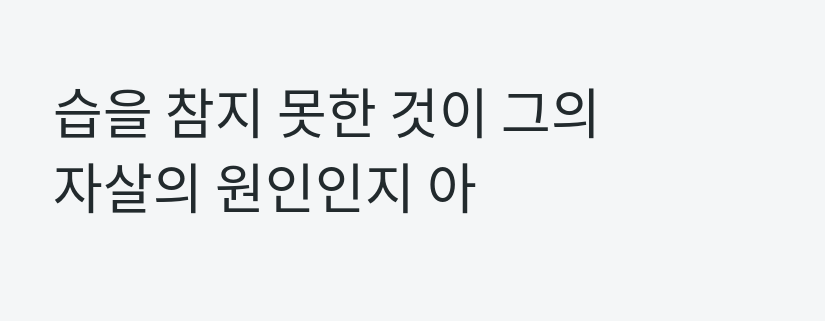습을 참지 못한 것이 그의 자살의 원인인지 아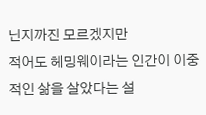닌지까진 모르겠지만
적어도 헤밍웨이라는 인간이 이중적인 삶을 살았다는 설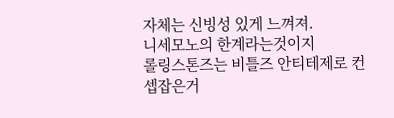자체는 신빙성 있게 느껴져.
니세모노의 한계라는것이지
롤링스톤즈는 비틀즈 안티테제로 컨셉잡은거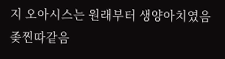지 오아시스는 원래부터 생양아치였음
좆찐따같음